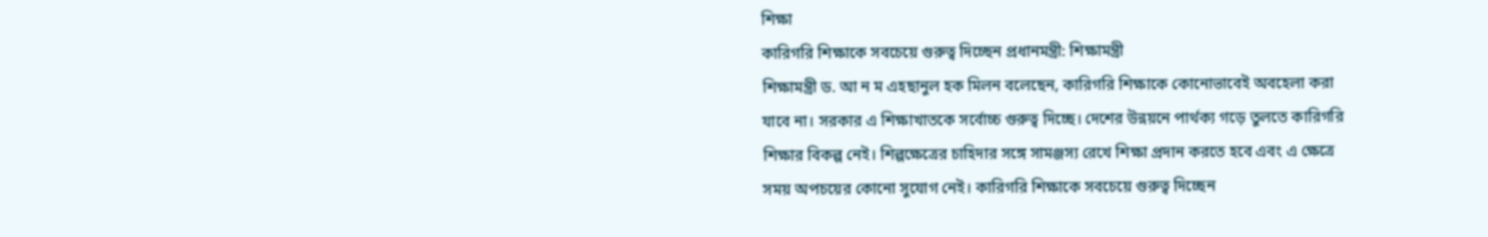শিক্ষা
কারিগরি শিক্ষাকে সবচেয়ে গুরুত্ব দিচ্ছেন প্রধানমন্ত্রী: শিক্ষামন্ত্রী
শিক্ষামন্ত্রী ড. আ ন ম এহছানুল হক মিলন বলেছেন, কারিগরি শিক্ষাকে কোনোভাবেই অবহেলা করা যাবে না। সরকার এ শিক্ষাখাতকে সর্বোচ্চ গুরুত্ব দিচ্ছে। দেশের উন্নয়নে পার্থক্য গড়ে তুলতে কারিগরি শিক্ষার বিকল্প নেই। শিল্পক্ষেত্রের চাহিদার সঙ্গে সামঞ্জস্য রেখে শিক্ষা প্রদান করতে হবে এবং এ ক্ষেত্রে সময় অপচয়ের কোনো সুযোগ নেই। কারিগরি শিক্ষাকে সবচেয়ে গুরুত্ব দিচ্ছেন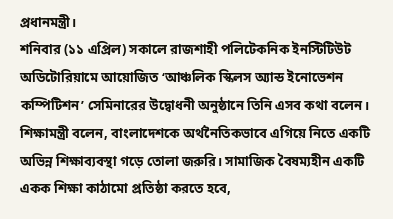প্রধানমন্ত্রী।
শনিবার (১১ এপ্রিল) সকালে রাজশাহী পলিটেকনিক ইনস্টিটিউট অডিটোরিয়ামে আয়োজিত ‘আঞ্চলিক স্কিলস অ্যান্ড ইনোভেশন কম্পিটিশন’ সেমিনারের উদ্বোধনী অনুষ্ঠানে তিনি এসব কথা বলেন।
শিক্ষামন্ত্রী বলেন, বাংলাদেশকে অর্থনৈতিকভাবে এগিয়ে নিতে একটি অভিন্ন শিক্ষাব্যবস্থা গড়ে তোলা জরুরি। সামাজিক বৈষম্যহীন একটি একক শিক্ষা কাঠামো প্রতিষ্ঠা করতে হবে,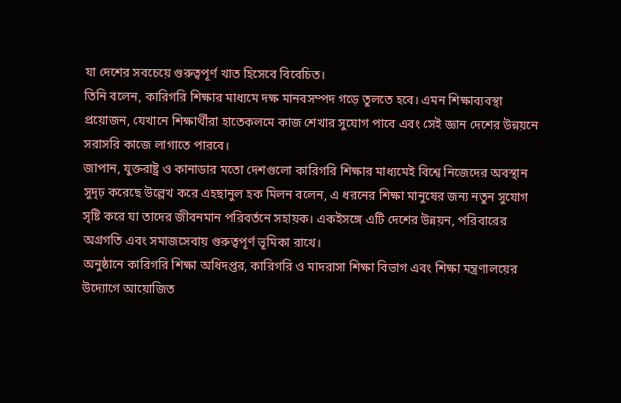যা দেশের সবচেয়ে গুরুত্বপূর্ণ খাত হিসেবে বিবেচিত।
তিনি বলেন, কারিগরি শিক্ষার মাধ্যমে দক্ষ মানবসম্পদ গড়ে তুলতে হবে। এমন শিক্ষাব্যবস্থা প্রয়োজন, যেখানে শিক্ষার্থীরা হাতেকলমে কাজ শেখার সুযোগ পাবে এবং সেই জ্ঞান দেশের উন্নয়নে সরাসরি কাজে লাগাতে পারবে।
জাপান, যুক্তরাষ্ট্র ও কানাডার মতো দেশগুলো কারিগরি শিক্ষার মাধ্যমেই বিশ্বে নিজেদের অবস্থান সুদৃঢ় করেছে উল্লেখ করে এহছানুল হক মিলন বলেন, এ ধরনের শিক্ষা মানুষের জন্য নতুন সুযোগ সৃষ্টি করে যা তাদের জীবনমান পরিবর্তনে সহায়ক। একইসঙ্গে এটি দেশের উন্নয়ন, পরিবারের অগ্রগতি এবং সমাজসেবায় গুরুত্বপূর্ণ ভূমিকা রাখে।
অনুষ্ঠানে কারিগরি শিক্ষা অধিদপ্তর, কারিগরি ও মাদরাসা শিক্ষা বিভাগ এবং শিক্ষা মন্ত্রণালয়ের উদ্যোগে আয়োজিত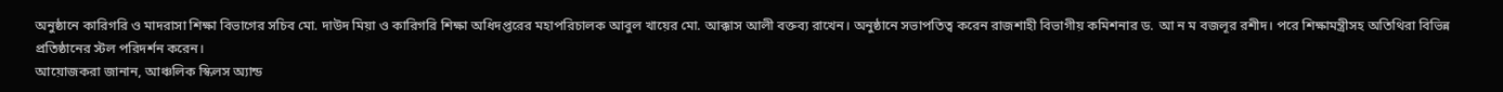অনুষ্ঠানে কারিগরি ও মাদরাসা শিক্ষা বিভাগের সচিব মো. দাউদ মিয়া ও কারিগরি শিক্ষা অধিদপ্তরের মহাপরিচালক আবুল খায়ের মো. আক্কাস আলী বক্তব্য রাখেন। অনুষ্ঠানে সভাপতিত্ব করেন রাজশাহী বিভাগীয় কমিশনার ড. আ ন ম বজলূর রশীদ। পরে শিক্ষামন্ত্রীসহ অতিথিরা বিভিন্ন প্রতিষ্ঠানের স্টল পরিদর্শন করেন।
আয়োজকরা জানান, আঞ্চলিক স্কিলস অ্যান্ড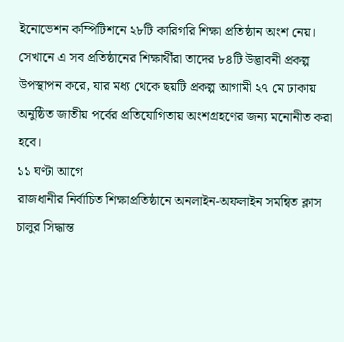ইনোভেশন কম্পিটিশনে ২৮টি কারিগরি শিক্ষা প্রতিষ্ঠান অংশ নেয়। সেখানে এ সব প্রতিষ্ঠানের শিক্ষার্থীরা তাদের ৮৪টি উদ্ভাবনী প্রকল্প উপস্থাপন করে, যার মধ্য থেকে ছয়টি প্রকল্প আগামী ২৭ মে ঢাকায় অনুষ্ঠিত জাতীয় পর্বের প্রতিযোগিতায় অংশগ্রহণের জন্য মনোনীত করা হবে।
১১ ঘণ্টা আগে
রাজধানীর নির্বাচিত শিক্ষাপ্রতিষ্ঠানে অনলাইন-অফলাইন সমন্বিত ক্লাস চালুর সিদ্ধান্ত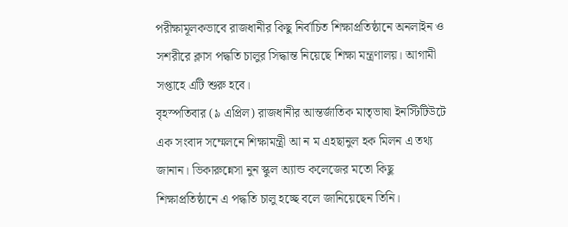পরীক্ষামূলকভাবে রাজধানীর কিছু নির্বাচিত শিক্ষাপ্রতিষ্ঠানে অনলাইন ও সশরীরে ক্লাস পদ্ধতি চালুর সিদ্ধান্ত নিয়েছে শিক্ষা মন্ত্রণালয়। আগামী সপ্তাহে এটি শুরু হবে।
বৃহস্পতিবার (৯ এপ্রিল) রাজধানীর আন্তর্জাতিক মাতৃভাষা ইনস্টিটিউটে এক সংবাদ সম্মেলনে শিক্ষামন্ত্রী আ ন ম এহছানুল হক মিলন এ তথ্য জানান। ভিকারুন্নেসা নুন স্কুল অ্যান্ড কলেজের মতো কিছু শিক্ষাপ্রতিষ্ঠানে এ পদ্ধতি চালু হচ্ছে বলে জানিয়েছেন তিনি।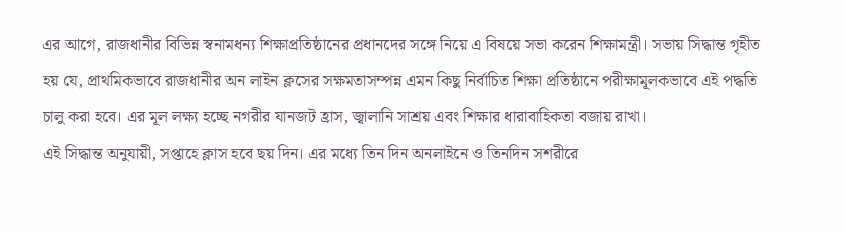এর আগে, রাজধানীর বিভিন্ন স্বনামধন্য শিক্ষাপ্রতিষ্ঠানের প্রধানদের সঙ্গে নিয়ে এ বিষয়ে সভা করেন শিক্ষামন্ত্রী। সভায় সিদ্ধান্ত গৃহীত হয় যে, প্রাথমিকভাবে রাজধানীর অন লাইন ক্লসের সক্ষমতাসম্পন্ন এমন কিছু নির্বাচিত শিক্ষা প্রতিষ্ঠানে পরীক্ষামূলকভাবে এই পদ্ধতি চালু করা হবে। এর মূল লক্ষ্য হচ্ছে নগরীর যানজট হ্রাস, জ্বালানি সাশ্রয় এবং শিক্ষার ধারাবাহিকতা বজায় রাখা।
এই সিদ্ধান্ত অনুযায়ী, সপ্তাহে ক্লাস হবে ছয় দিন। এর মধ্যে তিন দিন অনলাইনে ও তিনদিন সশরীরে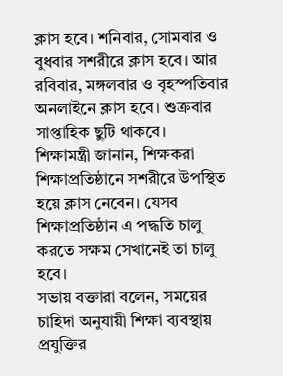ক্লাস হবে। শনিবার, সোমবার ও বুধবার সশরীরে ক্লাস হবে। আর রবিবার, মঙ্গলবার ও বৃহস্পতিবার অনলাইনে ক্লাস হবে। শুক্রবার সাপ্তাহিক ছুটি থাকবে।
শিক্ষামন্ত্রী জানান, শিক্ষকরা শিক্ষাপ্রতিষ্ঠানে সশরীরে উপস্থিত হয়ে ক্লাস নেবেন। যেসব শিক্ষাপ্রতিষ্ঠান এ পদ্ধতি চালু করতে সক্ষম সেখানেই তা চালু হবে।
সভায় বক্তারা বলেন, সময়ের চাহিদা অনুযায়ী শিক্ষা ব্যবস্থায় প্রযুক্তির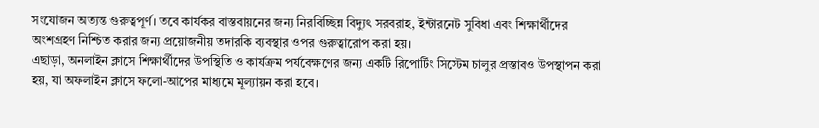সংযোজন অত্যন্ত গুরুত্বপূর্ণ। তবে কার্যকর বাস্তবায়নের জন্য নিরবিচ্ছিন্ন বিদ্যুৎ সরবরাহ, ইন্টারনেট সুবিধা এবং শিক্ষার্থীদের অংশগ্রহণ নিশ্চিত করার জন্য প্রয়োজনীয় তদারকি ব্যবস্থার ওপর গুরুত্বারোপ করা হয়।
এছাড়া, অনলাইন ক্লাসে শিক্ষার্থীদের উপস্থিতি ও কার্যক্রম পর্যবেক্ষণের জন্য একটি রিপোর্টিং সিস্টেম চালুর প্রস্তাবও উপস্থাপন করা হয়, যা অফলাইন ক্লাসে ফলো-আপের মাধ্যমে মূল্যায়ন করা হবে।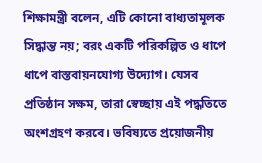শিক্ষামন্ত্রী বলেন, এটি কোনো বাধ্যতামূলক সিদ্ধান্ত নয়; বরং একটি পরিকল্পিত ও ধাপে ধাপে বাস্তবায়নযোগ্য উদ্যোগ। যেসব প্রতিষ্ঠান সক্ষম, তারা স্বেচ্ছায় এই পদ্ধতিতে অংশগ্রহণ করবে। ভবিষ্যতে প্রয়োজনীয়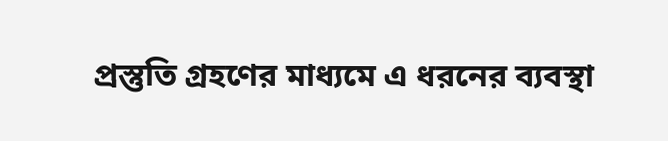প্রস্তুতি গ্রহণের মাধ্যমে এ ধরনের ব্যবস্থা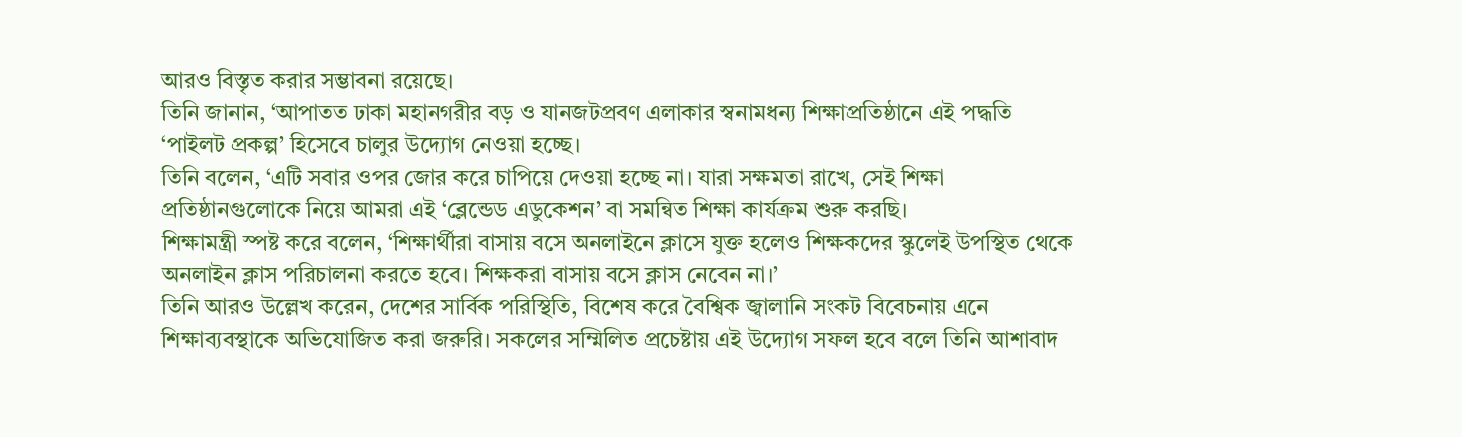আরও বিস্তৃত করার সম্ভাবনা রয়েছে।
তিনি জানান, ‘আপাতত ঢাকা মহানগরীর বড় ও যানজটপ্রবণ এলাকার স্বনামধন্য শিক্ষাপ্রতিষ্ঠানে এই পদ্ধতি ‘পাইলট প্রকল্প’ হিসেবে চালুর উদ্যোগ নেওয়া হচ্ছে।
তিনি বলেন, ‘এটি সবার ওপর জোর করে চাপিয়ে দেওয়া হচ্ছে না। যারা সক্ষমতা রাখে, সেই শিক্ষা প্রতিষ্ঠানগুলোকে নিয়ে আমরা এই ‘ব্লেন্ডেড এডুকেশন’ বা সমন্বিত শিক্ষা কার্যক্রম শুরু করছি।
শিক্ষামন্ত্রী স্পষ্ট করে বলেন, ‘শিক্ষার্থীরা বাসায় বসে অনলাইনে ক্লাসে যুক্ত হলেও শিক্ষকদের স্কুলেই উপস্থিত থেকে অনলাইন ক্লাস পরিচালনা করতে হবে। শিক্ষকরা বাসায় বসে ক্লাস নেবেন না।’
তিনি আরও উল্লেখ করেন, দেশের সার্বিক পরিস্থিতি, বিশেষ করে বৈশ্বিক জ্বালানি সংকট বিবেচনায় এনে শিক্ষাব্যবস্থাকে অভিযোজিত করা জরুরি। সকলের সম্মিলিত প্রচেষ্টায় এই উদ্যোগ সফল হবে বলে তিনি আশাবাদ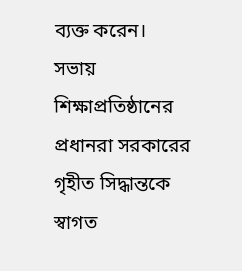ব্যক্ত করেন।
সভায় শিক্ষাপ্রতিষ্ঠানের প্রধানরা সরকারের গৃহীত সিদ্ধান্তকে স্বাগত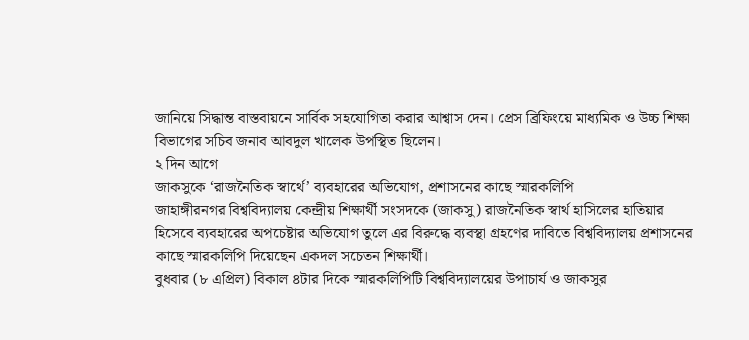জানিয়ে সিদ্ধান্ত বাস্তবায়নে সার্বিক সহযোগিতা করার আশ্বাস দেন। প্রেস ব্রিফিংয়ে মাধ্যমিক ও উচ্চ শিক্ষা বিভাগের সচিব জনাব আবদুল খালেক উপস্থিত ছিলেন।
২ দিন আগে
জাকসুকে ‘রাজনৈতিক স্বার্থে’ ব্যবহারের অভিযোগ, প্রশাসনের কাছে স্মারকলিপি
জাহাঙ্গীরনগর বিশ্ববিদ্যালয় কেন্দ্রীয় শিক্ষার্থী সংসদকে (জাকসু) রাজনৈতিক স্বার্থ হাসিলের হাতিয়ার হিসেবে ব্যবহারের অপচেষ্টার অভিযোগ তুলে এর বিরুদ্ধে ব্যবস্থা গ্রহণের দাবিতে বিশ্ববিদ্যালয় প্রশাসনের কাছে স্মারকলিপি দিয়েছেন একদল সচেতন শিক্ষার্থী।
বুধবার (৮ এপ্রিল) বিকাল ৪টার দিকে স্মারকলিপিটি বিশ্ববিদ্যালয়ের উপাচার্য ও জাকসুর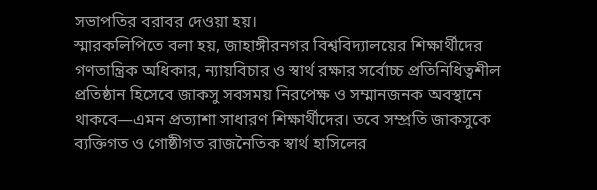সভাপতির বরাবর দেওয়া হয়।
স্মারকলিপিতে বলা হয়, জাহাঙ্গীরনগর বিশ্ববিদ্যালয়ের শিক্ষার্থীদের গণতান্ত্রিক অধিকার, ন্যায়বিচার ও স্বার্থ রক্ষার সর্বোচ্চ প্রতিনিধিত্বশীল প্রতিষ্ঠান হিসেবে জাকসু সবসময় নিরপেক্ষ ও সম্মানজনক অবস্থানে থাকবে—এমন প্রত্যাশা সাধারণ শিক্ষার্থীদের। তবে সম্প্রতি জাকসুকে ব্যক্তিগত ও গোষ্ঠীগত রাজনৈতিক স্বার্থ হাসিলের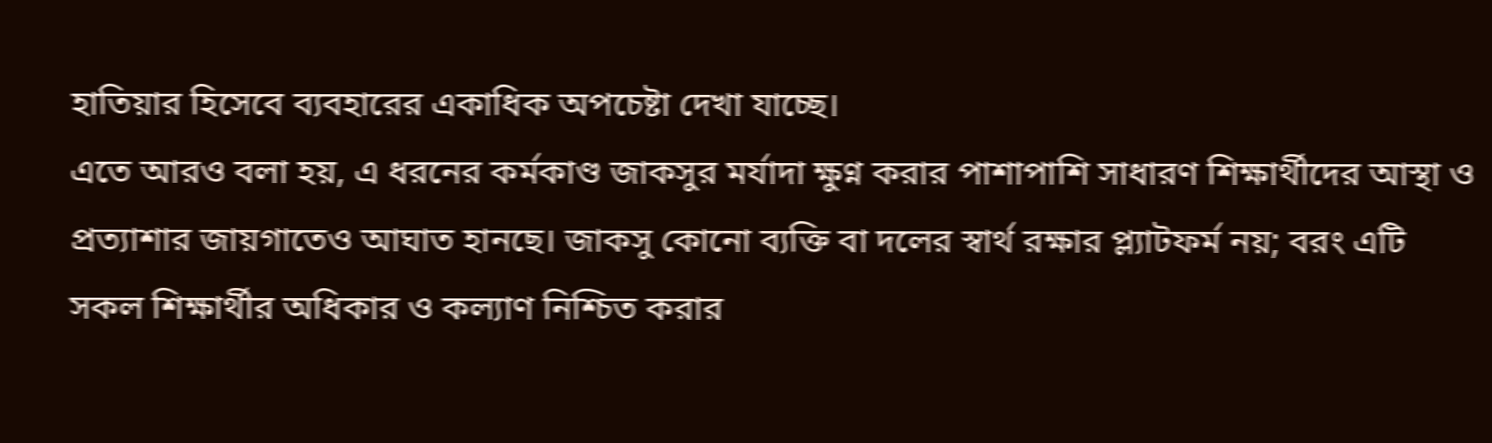হাতিয়ার হিসেবে ব্যবহারের একাধিক অপচেষ্টা দেখা যাচ্ছে।
এতে আরও বলা হয়, এ ধরনের কর্মকাণ্ড জাকসুর মর্যাদা ক্ষুণ্ন করার পাশাপাশি সাধারণ শিক্ষার্থীদের আস্থা ও প্রত্যাশার জায়গাতেও আঘাত হানছে। জাকসু কোনো ব্যক্তি বা দলের স্বার্থ রক্ষার প্ল্যাটফর্ম নয়; বরং এটি সকল শিক্ষার্থীর অধিকার ও কল্যাণ নিশ্চিত করার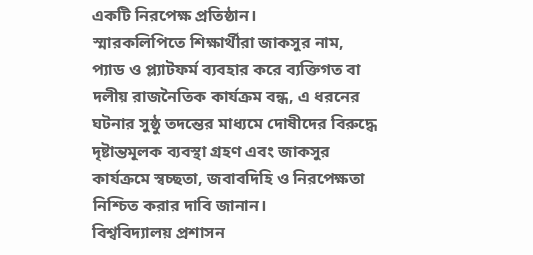একটি নিরপেক্ষ প্রতিষ্ঠান।
স্মারকলিপিতে শিক্ষার্থীরা জাকসুর নাম, প্যাড ও প্ল্যাটফর্ম ব্যবহার করে ব্যক্তিগত বা দলীয় রাজনৈতিক কার্যক্রম বন্ধ, এ ধরনের ঘটনার সুষ্ঠু তদন্তের মাধ্যমে দোষীদের বিরুদ্ধে দৃষ্টান্তমূলক ব্যবস্থা গ্রহণ এবং জাকসুর কার্যক্রমে স্বচ্ছতা, জবাবদিহি ও নিরপেক্ষতা নিশ্চিত করার দাবি জানান।
বিশ্ববিদ্যালয় প্রশাসন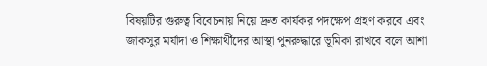বিষয়টির গুরুত্ব বিবেচনায় নিয়ে দ্রুত কার্যকর পদক্ষেপ গ্রহণ করবে এবং জাকসুর মর্যাদা ও শিক্ষার্থীদের আস্থা পুনরুদ্ধারে ভূমিকা রাখবে বলে আশা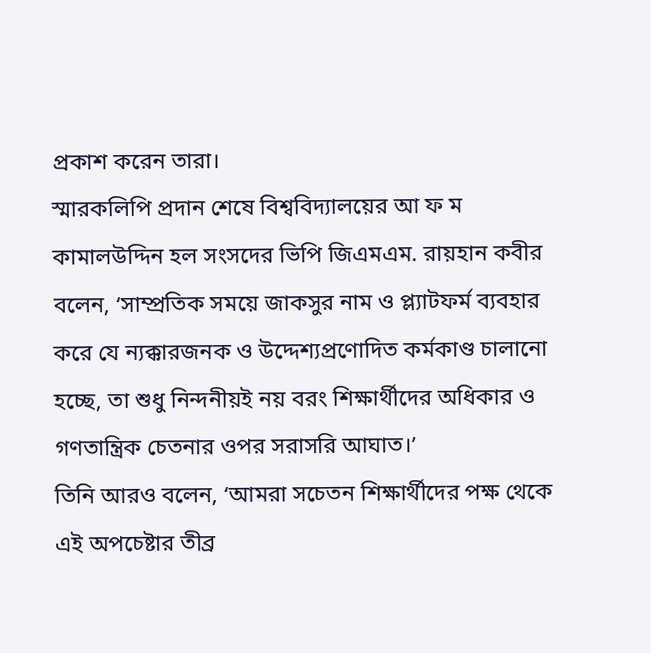প্রকাশ করেন তারা।
স্মারকলিপি প্রদান শেষে বিশ্ববিদ্যালয়ের আ ফ ম কামালউদ্দিন হল সংসদের ভিপি জিএমএম. রায়হান কবীর বলেন, ‘সাম্প্রতিক সময়ে জাকসুর নাম ও প্ল্যাটফর্ম ব্যবহার করে যে ন্যক্কারজনক ও উদ্দেশ্যপ্রণোদিত কর্মকাণ্ড চালানো হচ্ছে, তা শুধু নিন্দনীয়ই নয় বরং শিক্ষার্থীদের অধিকার ও গণতান্ত্রিক চেতনার ওপর সরাসরি আঘাত।’
তিনি আরও বলেন, ‘আমরা সচেতন শিক্ষার্থীদের পক্ষ থেকে এই অপচেষ্টার তীব্র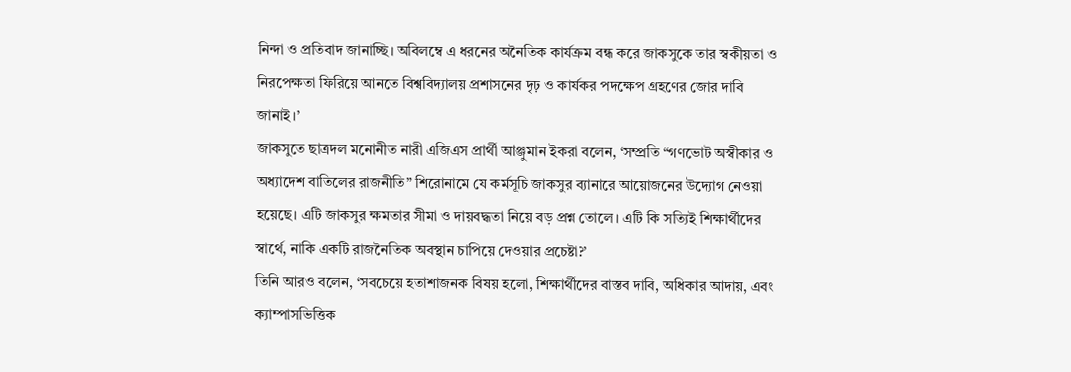নিন্দা ও প্রতিবাদ জানাচ্ছি। অবিলম্বে এ ধরনের অনৈতিক কার্যক্রম বন্ধ করে জাকসুকে তার স্বকীয়তা ও নিরপেক্ষতা ফিরিয়ে আনতে বিশ্ববিদ্যালয় প্রশাসনের দৃঢ় ও কার্যকর পদক্ষেপ গ্রহণের জোর দাবি জানাই।’
জাকসুতে ছাত্রদল মনোনীত নারী এজিএস প্রার্থী আঞ্জুমান ইকরা বলেন, ‘সম্প্রতি “গণভোট অস্বীকার ও অধ্যাদেশ বাতিলের রাজনীতি” শিরোনামে যে কর্মসূচি জাকসুর ব্যানারে আয়োজনের উদ্যোগ নেওয়া হয়েছে। এটি জাকসুর ক্ষমতার সীমা ও দায়বদ্ধতা নিয়ে বড় প্রশ্ন তোলে। এটি কি সত্যিই শিক্ষার্থীদের স্বার্থে, নাকি একটি রাজনৈতিক অবস্থান চাপিয়ে দেওয়ার প্রচেষ্টা?’
তিনি আরও বলেন, ‘সবচেয়ে হতাশাজনক বিষয় হলো, শিক্ষার্থীদের বাস্তব দাবি, অধিকার আদায়, এবং ক্যাম্পাসভিত্তিক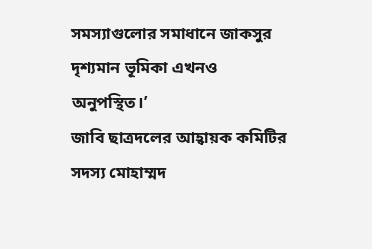সমস্যাগুলোর সমাধানে জাকসুর দৃশ্যমান ভূমিকা এখনও অনুপস্থিত।’
জাবি ছাত্রদলের আহ্বায়ক কমিটির সদস্য মোহাম্মদ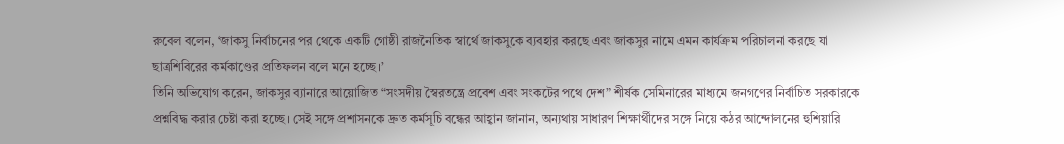রুবেল বলেন, ‘জাকসু নির্বাচনের পর থেকে একটি গোষ্ঠী রাজনৈতিক স্বার্থে জাকসুকে ব্যবহার করছে এবং জাকসুর নামে এমন কার্যক্রম পরিচালনা করছে যা ছাত্রশিবিরের কর্মকাণ্ডের প্রতিফলন বলে মনে হচ্ছে।’
তিনি অভিযোগ করেন, জাকসুর ব্যানারে আয়োজিত “সংসদীয় স্বৈরতন্ত্রে প্রবেশ এবং সংকটের পথে দেশ” শীর্ষক সেমিনারের মাধ্যমে জনগণের নির্বাচিত সরকারকে প্রশ্নবিদ্ধ করার চেষ্টা করা হচ্ছে। সেই সঙ্গে প্রশাসনকে দ্রুত কর্মসূচি বন্ধের আহ্বান জানান, অন্যথায় সাধারণ শিক্ষার্থীদের সঙ্গে নিয়ে কঠর আন্দোলনের হুশিয়ারি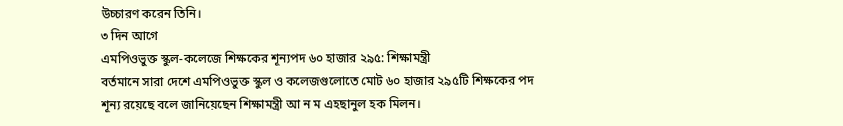উচ্চারণ করেন তিনি।
৩ দিন আগে
এমপিওভুক্ত স্কুল-কলেজে শিক্ষকের শূন্যপদ ৬০ হাজার ২৯৫: শিক্ষামন্ত্রী
বর্তমানে সারা দেশে এমপিওভুক্ত স্কুল ও কলেজগুলোতে মোট ৬০ হাজার ২৯৫টি শিক্ষকের পদ শূন্য রয়েছে বলে জানিয়েছেন শিক্ষামন্ত্রী আ ন ম এহছানুল হক মিলন।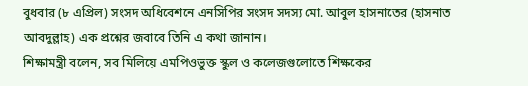বুধবার (৮ এপ্রিল) সংসদ অধিবেশনে এনসিপির সংসদ সদস্য মো. আবুল হাসনাতের (হাসনাত আবদুল্লাহ) এক প্রশ্নের জবাবে তিনি এ কথা জানান।
শিক্ষামন্ত্রী বলেন, সব মিলিয়ে এমপিওভুক্ত স্কুল ও কলেজগুলোতে শিক্ষকের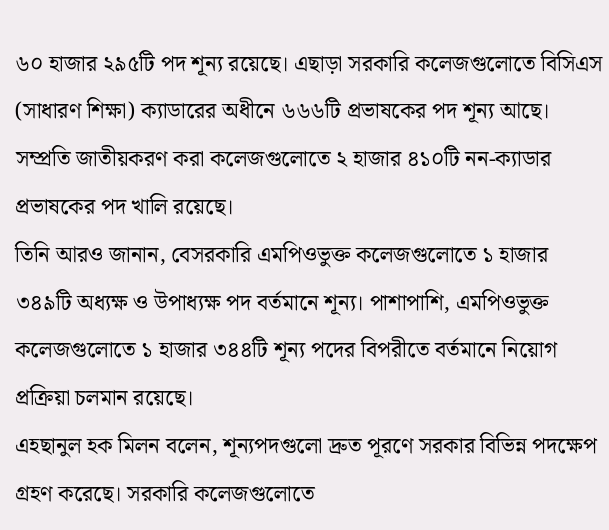৬০ হাজার ২৯৫টি পদ শূন্য রয়েছে। এছাড়া সরকারি কলেজগুলোতে বিসিএস (সাধারণ শিক্ষা) ক্যাডারের অধীনে ৬৬৬টি প্রভাষকের পদ শূন্য আছে। সম্প্রতি জাতীয়করণ করা কলেজগুলোতে ২ হাজার ৪১০টি নন-ক্যাডার প্রভাষকের পদ খালি রয়েছে।
তিনি আরও জানান, বেসরকারি এমপিওভুক্ত কলেজগুলোতে ১ হাজার ৩৪৯টি অধ্যক্ষ ও উপাধ্যক্ষ পদ বর্তমানে শূন্য। পাশাপাশি, এমপিওভুক্ত কলেজগুলোতে ১ হাজার ৩৪৪টি শূন্য পদের বিপরীতে বর্তমানে নিয়োগ প্রক্রিয়া চলমান রয়েছে।
এহছানুল হক মিলন বলেন, শূন্যপদগুলো দ্রুত পূরণে সরকার বিভিন্ন পদক্ষেপ গ্রহণ করেছে। সরকারি কলেজগুলোতে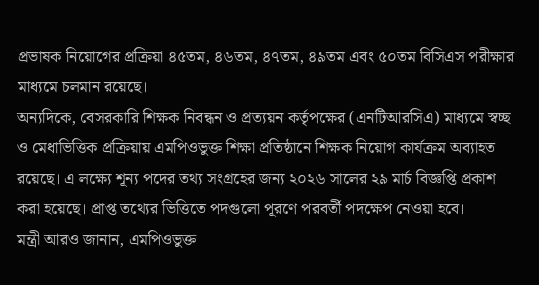প্রভাষক নিয়োগের প্রক্রিয়া ৪৫তম, ৪৬তম, ৪৭তম, ৪৯তম এবং ৫০তম বিসিএস পরীক্ষার মাধ্যমে চলমান রয়েছে।
অন্যদিকে, বেসরকারি শিক্ষক নিবন্ধন ও প্রত্যয়ন কর্তৃপক্ষের (এনটিআরসিএ) মাধ্যমে স্বচ্ছ ও মেধাভিত্তিক প্রক্রিয়ায় এমপিওভুক্ত শিক্ষা প্রতিষ্ঠানে শিক্ষক নিয়োগ কার্যক্রম অব্যাহত রয়েছে। এ লক্ষ্যে শূন্য পদের তথ্য সংগ্রহের জন্য ২০২৬ সালের ২৯ মার্চ বিজ্ঞপ্তি প্রকাশ করা হয়েছে। প্রাপ্ত তথ্যের ভিত্তিতে পদগুলো পূরণে পরবর্তী পদক্ষেপ নেওয়া হবে।
মন্ত্রী আরও জানান, এমপিওভুক্ত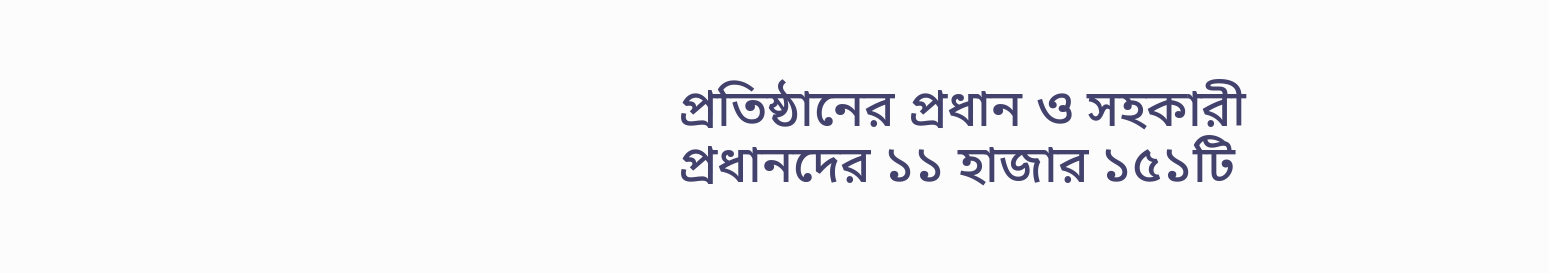প্রতিষ্ঠানের প্রধান ও সহকারী প্রধানদের ১১ হাজার ১৫১টি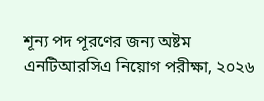শূন্য পদ পূরণের জন্য অষ্টম এনটিআরসিএ নিয়োগ পরীক্ষা, ২০২৬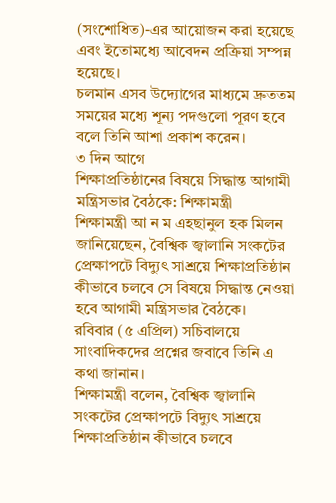(সংশোধিত)-এর আয়োজন করা হয়েছে এবং ইতোমধ্যে আবেদন প্রক্রিয়া সম্পন্ন হয়েছে।
চলমান এসব উদ্যোগের মাধ্যমে দ্রুততম সময়ের মধ্যে শূন্য পদগুলো পূরণ হবে বলে তিনি আশা প্রকাশ করেন।
৩ দিন আগে
শিক্ষাপ্রতিষ্ঠানের বিষয়ে সিদ্ধান্ত আগামী মন্ত্রিসভার বৈঠকে: শিক্ষামন্ত্রী
শিক্ষামন্ত্রী আ ন ম এহছানুল হক মিলন জানিয়েছেন, বৈশ্বিক জ্বালানি সংকটের প্রেক্ষাপটে বিদ্যুৎ সাশ্রয়ে শিক্ষাপ্রতিষ্ঠান কীভাবে চলবে সে বিষয়ে সিদ্ধান্ত নেওয়া হবে আগামী মন্ত্রিসভার বৈঠকে।
রবিবার (৫ এপ্রিল) সচিবালয়ে সাংবাদিকদের প্রশ্নের জবাবে তিনি এ কথা জানান।
শিক্ষামন্ত্রী বলেন, বৈশ্বিক জ্বালানি সংকটের প্রেক্ষাপটে বিদ্যুৎ সাশ্রয়ে শিক্ষাপ্রতিষ্ঠান কীভাবে চলবে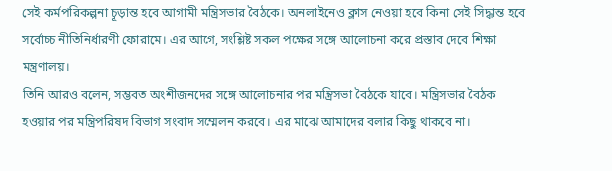সেই কর্মপরিকল্পনা চূড়ান্ত হবে আগামী মন্ত্রিসভার বৈঠকে। অনলাইনেও ক্লাস নেওয়া হবে কিনা সেই সিদ্ধান্ত হবে সর্বোচ্চ নীতিনির্ধারণী ফোরামে। এর আগে, সংশ্লিষ্ট সকল পক্ষের সঙ্গে আলোচনা করে প্রস্তাব দেবে শিক্ষা মন্ত্রণালয়।
তিনি আরও বলেন, সম্ভবত অংশীজনদের সঙ্গে আলোচনার পর মন্ত্রিসভা বৈঠকে যাবে। মন্ত্রিসভার বৈঠক হওয়ার পর মন্ত্রিপরিষদ বিভাগ সংবাদ সম্মেলন করবে। এর মাঝে আমাদের বলার কিছু থাকবে না।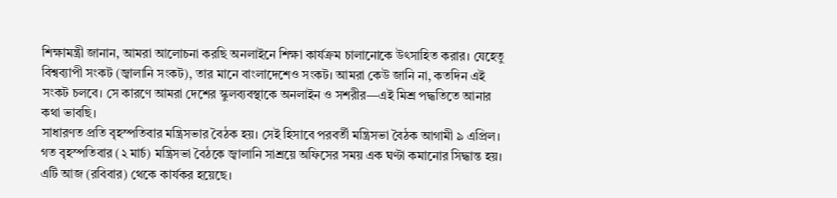শিক্ষামন্ত্রী জানান, আমরা আলোচনা করছি অনলাইনে শিক্ষা কার্যক্রম চালানোকে উৎসাহিত করার। যেহেতু বিশ্বব্যাপী সংকট (জ্বালানি সংকট), তার মানে বাংলাদেশেও সংকট। আমরা কেউ জানি না, কতদিন এই সংকট চলবে। সে কারণে আমরা দেশের স্কুলব্যবস্থাকে অনলাইন ও সশরীর—এই মিশ্র পদ্ধতিতে আনার কথা ভাবছি।
সাধারণত প্রতি বৃহস্পতিবার মন্ত্রিসভার বৈঠক হয়। সেই হিসাবে পরবর্তী মন্ত্রিসভা বৈঠক আগামী ৯ এপ্রিল।
গত বৃহস্পতিবার (২ মার্চ) মন্ত্রিসভা বৈঠকে জ্বালানি সাশ্রয়ে অফিসের সময় এক ঘণ্টা কমানোর সিদ্ধান্ত হয়। এটি আজ (রবিবার) থেকে কার্যকর হয়েছে।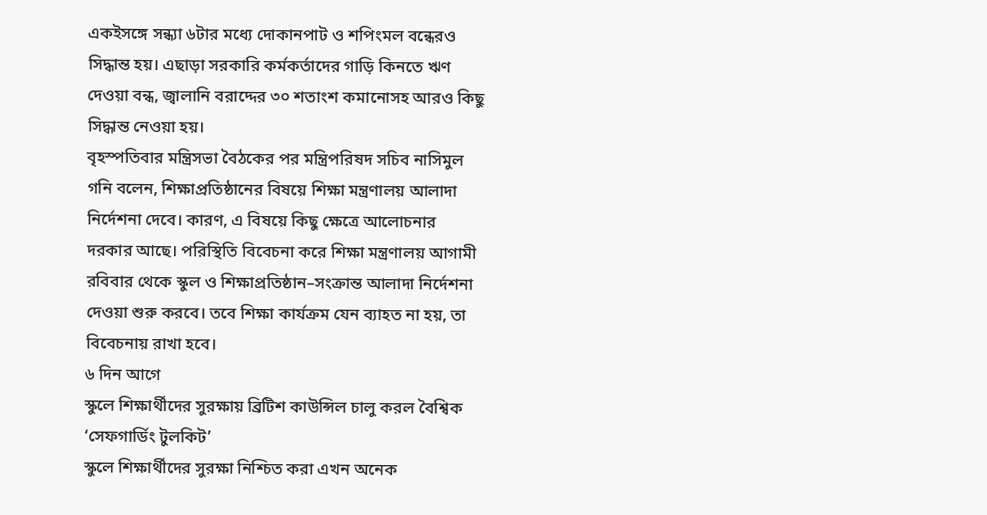একইসঙ্গে সন্ধ্যা ৬টার মধ্যে দোকানপাট ও শপিংমল বন্ধেরও সিদ্ধান্ত হয়। এছাড়া সরকারি কর্মকর্তাদের গাড়ি কিনতে ঋণ দেওয়া বন্ধ, জ্বালানি বরাদ্দের ৩০ শতাংশ কমানোসহ আরও কিছু সিদ্ধান্ত নেওয়া হয়।
বৃহস্পতিবার মন্ত্রিসভা বৈঠকের পর মন্ত্রিপরিষদ সচিব নাসিমুল গনি বলেন, শিক্ষাপ্রতিষ্ঠানের বিষয়ে শিক্ষা মন্ত্রণালয় আলাদা নির্দেশনা দেবে। কারণ, এ বিষয়ে কিছু ক্ষেত্রে আলোচনার দরকার আছে। পরিস্থিতি বিবেচনা করে শিক্ষা মন্ত্রণালয় আগামী রবিবার থেকে স্কুল ও শিক্ষাপ্রতিষ্ঠান–সংক্রান্ত আলাদা নির্দেশনা দেওয়া শুরু করবে। তবে শিক্ষা কার্যক্রম যেন ব্যাহত না হয়, তা বিবেচনায় রাখা হবে।
৬ দিন আগে
স্কুলে শিক্ষার্থীদের সুরক্ষায় ব্রিটিশ কাউন্সিল চালু করল বৈশ্বিক ‘সেফগার্ডিং টুলকিট’
স্কুলে শিক্ষার্থীদের সুরক্ষা নিশ্চিত করা এখন অনেক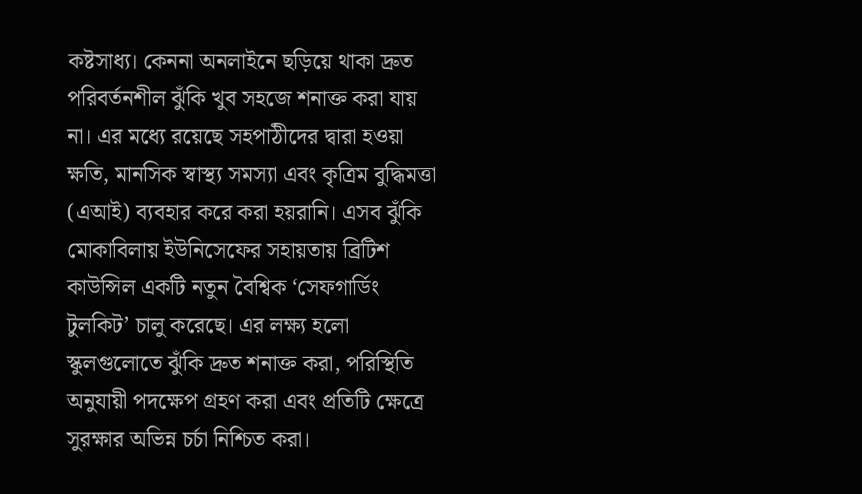কষ্টসাধ্য। কেননা অনলাইনে ছড়িয়ে থাকা দ্রুত পরিবর্তনশীল ঝুঁকি খুব সহজে শনাক্ত করা যায় না। এর মধ্যে রয়েছে সহপাঠীদের দ্বারা হওয়া ক্ষতি, মানসিক স্বাস্থ্য সমস্যা এবং কৃত্রিম বুদ্ধিমত্তা (এআই) ব্যবহার করে করা হয়রানি। এসব ঝুঁকি মোকাবিলায় ইউনিসেফের সহায়তায় ব্রিটিশ কাউন্সিল একটি নতুন বৈশ্বিক ‘সেফগার্ডিং টুলকিট’ চালু করেছে। এর লক্ষ্য হলো স্কুলগুলোতে ঝুঁকি দ্রুত শনাক্ত করা, পরিস্থিতি অনুযায়ী পদক্ষেপ গ্রহণ করা এবং প্রতিটি ক্ষেত্রে সুরক্ষার অভিন্ন চর্চা নিশ্চিত করা।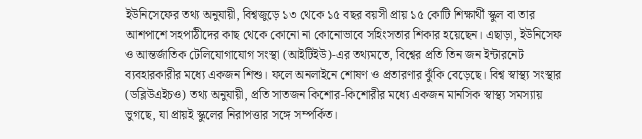ইউনিসেফের তথ্য অনুযায়ী, বিশ্বজুড়ে ১৩ থেকে ১৫ বছর বয়সী প্রায় ১৫ কোটি শিক্ষার্থী স্কুল বা তার আশপাশে সহপাঠীদের কাছ থেকে কোনো না কোনোভাবে সহিংসতার শিকার হয়েছেন। এছাড়া, ইউনিসেফ ও আন্তর্জাতিক টেলিযোগাযোগ সংস্থা (আইটিইউ)-এর তথ্যমতে, বিশ্বের প্রতি তিন জন ইন্টারনেট ব্যবহারকারীর মধ্যে একজন শিশু। ফলে অনলাইনে শোষণ ও প্রতারণার ঝুঁকি বেড়েছে। বিশ্ব স্বাস্থ্য সংস্থার (ডব্লিউএইচও) তথ্য অনুযায়ী, প্রতি সাতজন কিশোর-কিশোরীর মধ্যে একজন মানসিক স্বাস্থ্য সমস্যায় ভুগছে, যা প্রায়ই স্কুলের নিরাপত্তার সঙ্গে সম্পর্কিত।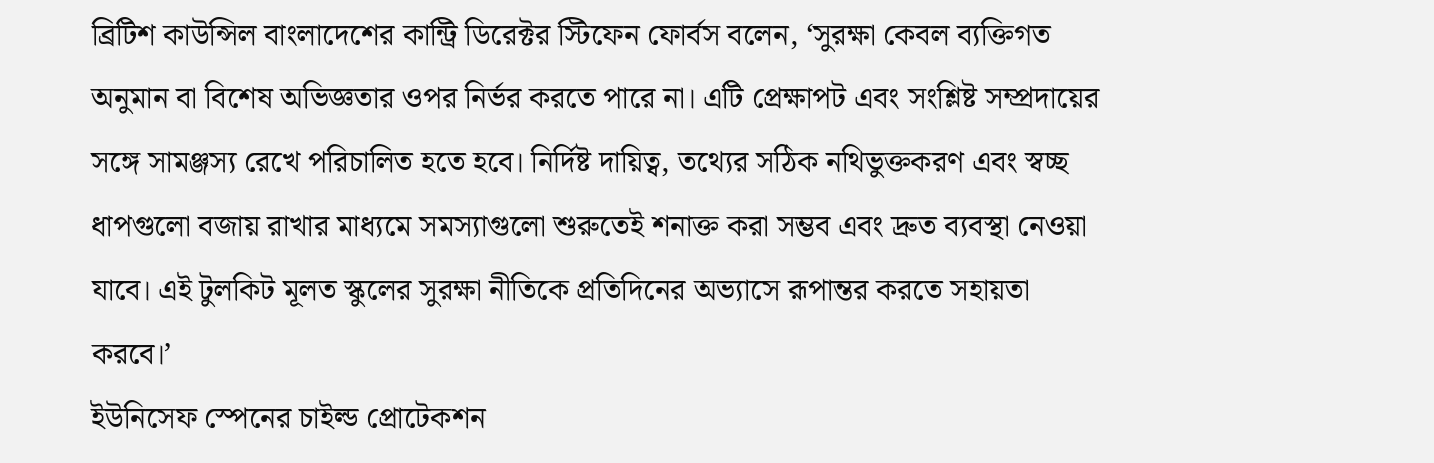ব্রিটিশ কাউন্সিল বাংলাদেশের কান্ট্রি ডিরেক্টর স্টিফেন ফোর্বস বলেন, ‘সুরক্ষা কেবল ব্যক্তিগত অনুমান বা বিশেষ অভিজ্ঞতার ওপর নির্ভর করতে পারে না। এটি প্রেক্ষাপট এবং সংশ্লিষ্ট সম্প্রদায়ের সঙ্গে সামঞ্জস্য রেখে পরিচালিত হতে হবে। নির্দিষ্ট দায়িত্ব, তথ্যের সঠিক নথিভুক্তকরণ এবং স্বচ্ছ ধাপগুলো বজায় রাখার মাধ্যমে সমস্যাগুলো শুরুতেই শনাক্ত করা সম্ভব এবং দ্রুত ব্যবস্থা নেওয়া যাবে। এই টুলকিট মূলত স্কুলের সুরক্ষা নীতিকে প্রতিদিনের অভ্যাসে রূপান্তর করতে সহায়তা করবে।’
ইউনিসেফ স্পেনের চাইল্ড প্রোটেকশন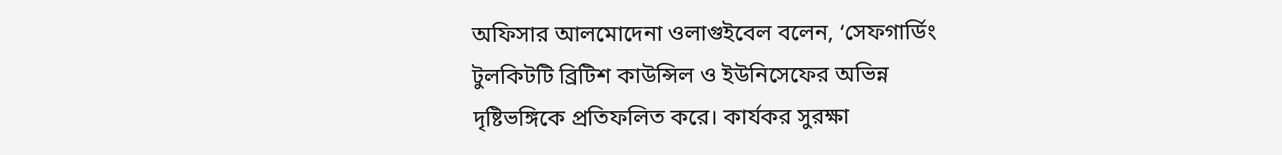অফিসার আলমোদেনা ওলাগুইবেল বলেন, ‘সেফগার্ডিং টুলকিটটি ব্রিটিশ কাউন্সিল ও ইউনিসেফের অভিন্ন দৃষ্টিভঙ্গিকে প্রতিফলিত করে। কার্যকর সুরক্ষা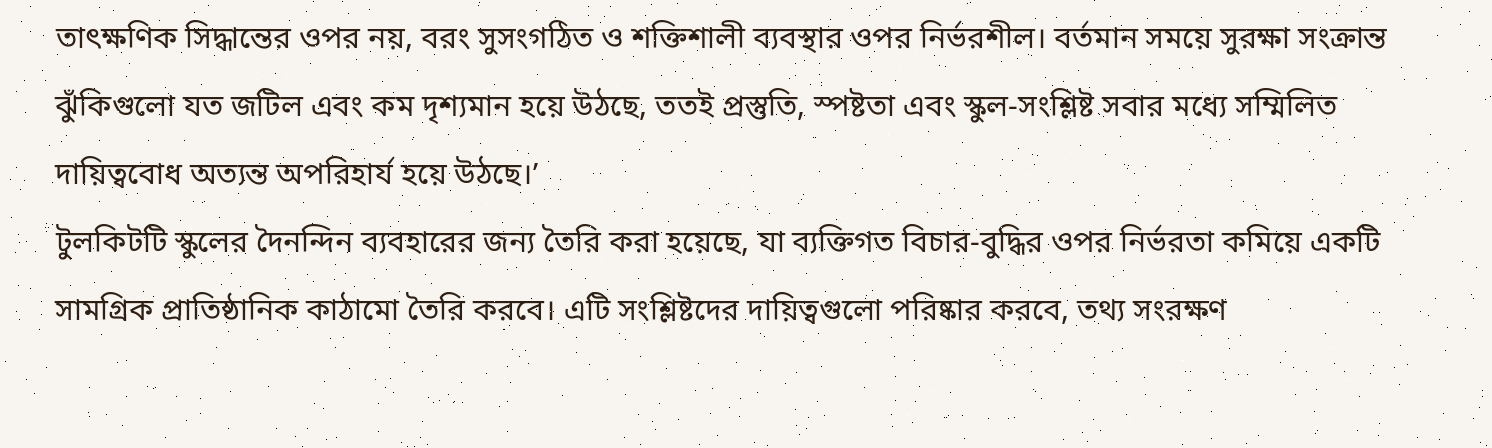তাৎক্ষণিক সিদ্ধান্তের ওপর নয়, বরং সুসংগঠিত ও শক্তিশালী ব্যবস্থার ওপর নির্ভরশীল। বর্তমান সময়ে সুরক্ষা সংক্রান্ত ঝুঁকিগুলো যত জটিল এবং কম দৃশ্যমান হয়ে উঠছে, ততই প্রস্তুতি, স্পষ্টতা এবং স্কুল-সংশ্লিষ্ট সবার মধ্যে সম্মিলিত দায়িত্ববোধ অত্যন্ত অপরিহার্য হয়ে উঠছে।’
টুলকিটটি স্কুলের দৈনন্দিন ব্যবহারের জন্য তৈরি করা হয়েছে, যা ব্যক্তিগত বিচার-বুদ্ধির ওপর নির্ভরতা কমিয়ে একটি সামগ্রিক প্রাতিষ্ঠানিক কাঠামো তৈরি করবে। এটি সংশ্লিষ্টদের দায়িত্বগুলো পরিষ্কার করবে, তথ্য সংরক্ষণ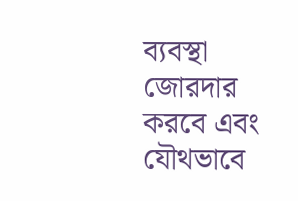ব্যবস্থা জোরদার করবে এবং যৌথভাবে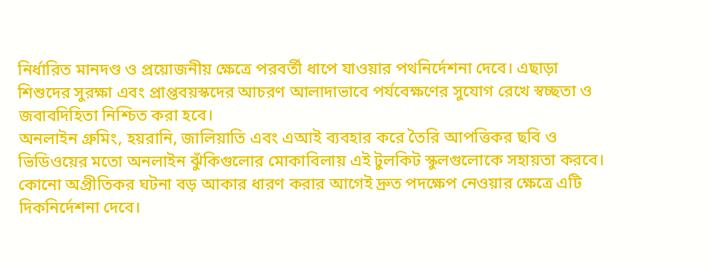নির্ধারিত মানদণ্ড ও প্রয়োজনীয় ক্ষেত্রে পরবর্তী ধাপে যাওয়ার পথনির্দেশনা দেবে। এছাড়া শিশুদের সুরক্ষা এবং প্রাপ্তবয়স্কদের আচরণ আলাদাভাবে পর্যবেক্ষণের সুযোগ রেখে স্বচ্ছতা ও জবাবদিহিতা নিশ্চিত করা হবে।
অনলাইন গ্রুমিং, হয়রানি, জালিয়াতি এবং এআই ব্যবহার করে তৈরি আপত্তিকর ছবি ও ভিডিওয়ের মতো অনলাইন ঝুঁকিগুলোর মোকাবিলায় এই টুলকিট স্কুলগুলোকে সহায়তা করবে। কোনো অপ্রীতিকর ঘটনা বড় আকার ধারণ করার আগেই দ্রুত পদক্ষেপ নেওয়ার ক্ষেত্রে এটি দিকনির্দেশনা দেবে।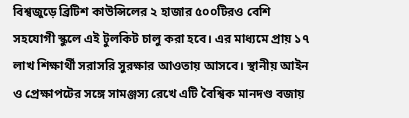বিশ্বজুড়ে ব্রিটিশ কাউন্সিলের ২ হাজার ৫০০টিরও বেশি সহযোগী স্কুলে এই টুলকিট চালু করা হবে। এর মাধ্যমে প্রায় ১৭ লাখ শিক্ষার্থী সরাসরি সুরক্ষার আওতায় আসবে। স্থানীয় আইন ও প্রেক্ষাপটের সঙ্গে সামঞ্জস্য রেখে এটি বৈশ্বিক মানদণ্ড বজায়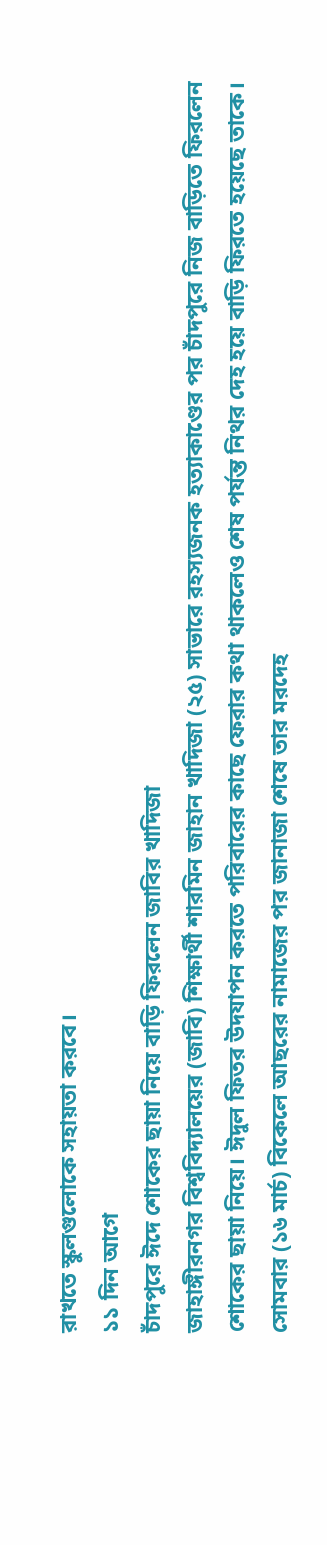রাখতে স্কুলগুলোকে সহায়তা করবে।
১১ দিন আগে
চাঁদপুরে ঈদে শোকের ছায়া নিয়ে বাড়ি ফিরলেন জাবির খাদিজা
জাহাঙ্গীরনগর বিশ্ববিদ্যালয়ের (জাবি) শিক্ষার্থী শারমিন জাহান খাদিজা (২৫) সাভারে রহস্যজনক হত্যাকাণ্ডের পর চাঁদপুরে নিজ বাড়িতে ফিরলেন শোকের ছায়া নিয়ে। ঈদুল ফিতর উদযাপন করতে পরিবারের কাছে ফেরার কথা থাকলেও শেষ পর্যন্ত নিথর দেহ হয়ে বাড়ি ফিরতে হয়েছে তাকে।
সোমবার (১৬ মার্চ) বিকেলে আছরের নামাজের পর জানাজা শেষে তার মরদেহ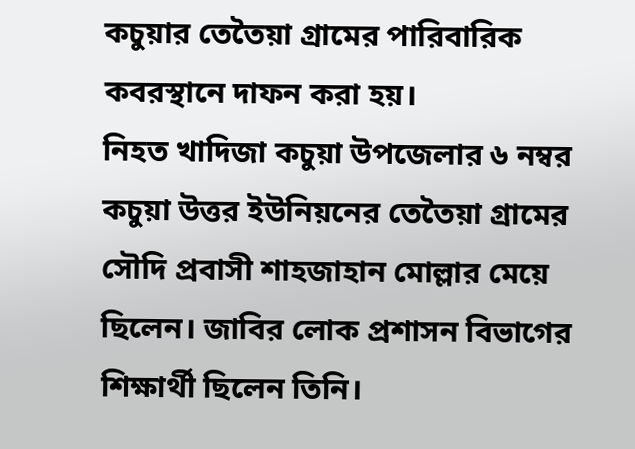কচুয়ার তেতৈয়া গ্রামের পারিবারিক কবরস্থানে দাফন করা হয়।
নিহত খাদিজা কচুয়া উপজেলার ৬ নম্বর কচুয়া উত্তর ইউনিয়নের তেতৈয়া গ্রামের সৌদি প্রবাসী শাহজাহান মোল্লার মেয়ে ছিলেন। জাবির লোক প্রশাসন বিভাগের শিক্ষার্থী ছিলেন তিনি।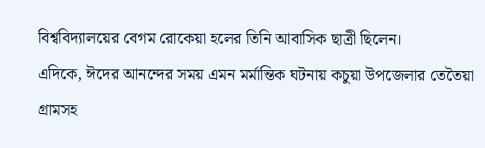বিশ্ববিদ্যালয়ের বেগম রোকেয়া হলের তিনি আবাসিক ছাত্রী ছিলেন।
এদিকে, ঈদের আনন্দের সময় এমন মর্মান্তিক ঘটনায় কচুয়া উপজেলার তেতৈয়া গ্রামসহ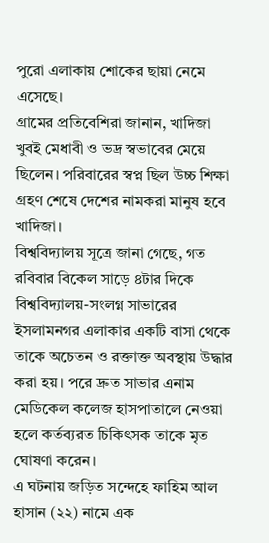পুরো এলাকায় শোকের ছায়া নেমে এসেছে।
গ্রামের প্রতিবেশিরা জানান, খাদিজা খুবই মেধাবী ও ভদ্র স্বভাবের মেয়ে ছিলেন। পরিবারের স্বপ্ন ছিল উচ্চ শিক্ষা গ্রহণ শেষে দেশের নামকরা মানুষ হবে খাদিজা।
বিশ্ববিদ্যালয় সূত্রে জানা গেছে, গত রবিবার বিকেল সাড়ে ৪টার দিকে বিশ্ববিদ্যালয়-সংলগ্ন সাভারের ইসলামনগর এলাকার একটি বাসা থেকে তাকে অচেতন ও রক্তাক্ত অবস্থায় উদ্ধার করা হয়। পরে দ্রুত সাভার এনাম মেডিকেল কলেজ হাসপাতালে নেওয়া হলে কর্তব্যরত চিকিৎসক তাকে মৃত ঘোষণা করেন।
এ ঘটনায় জড়িত সন্দেহে ফাহিম আল হাসান (২২) নামে এক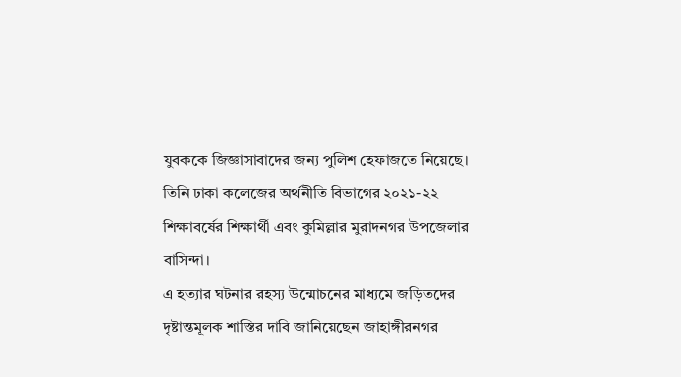যুবককে জিজ্ঞাসাবাদের জন্য পুলিশ হেফাজতে নিয়েছে। তিনি ঢাকা কলেজের অর্থনীতি বিভাগের ২০২১-২২ শিক্ষাবর্ষের শিক্ষার্থী এবং কুমিল্লার মুরাদনগর উপজেলার বাসিন্দা।
এ হত্যার ঘটনার রহস্য উন্মোচনের মাধ্যমে জড়িতদের দৃষ্টান্তমূলক শাস্তির দাবি জানিয়েছেন জাহাঙ্গীরনগর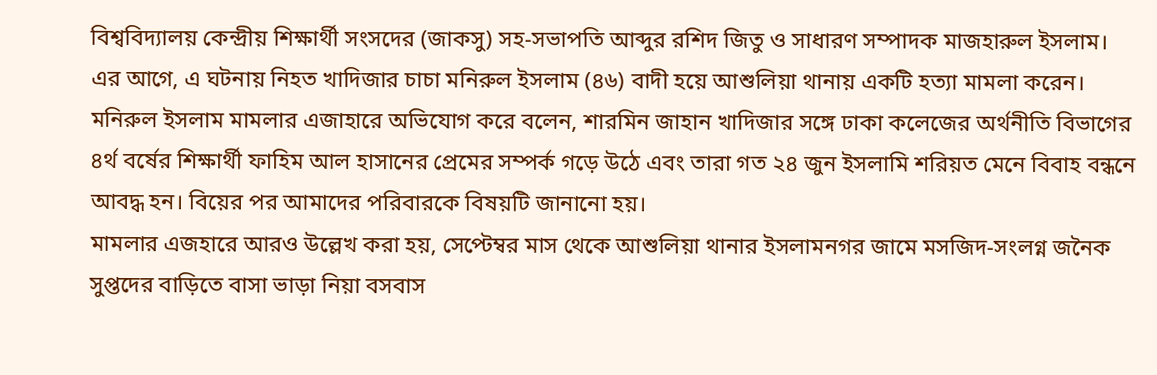বিশ্ববিদ্যালয় কেন্দ্রীয় শিক্ষার্থী সংসদের (জাকসু) সহ-সভাপতি আব্দুর রশিদ জিতু ও সাধারণ সম্পাদক মাজহারুল ইসলাম।
এর আগে, এ ঘটনায় নিহত খাদিজার চাচা মনিরুল ইসলাম (৪৬) বাদী হয়ে আশুলিয়া থানায় একটি হত্যা মামলা করেন।
মনিরুল ইসলাম মামলার এজাহারে অভিযোগ করে বলেন, শারমিন জাহান খাদিজার সঙ্গে ঢাকা কলেজের অর্থনীতি বিভাগের ৪র্থ বর্ষের শিক্ষার্থী ফাহিম আল হাসানের প্রেমের সম্পর্ক গড়ে উঠে এবং তারা গত ২৪ জুন ইসলামি শরিয়ত মেনে বিবাহ বন্ধনে আবদ্ধ হন। বিয়ের পর আমাদের পরিবারকে বিষয়টি জানানো হয়।
মামলার এজহারে আরও উল্লেখ করা হয়, সেপ্টেম্বর মাস থেকে আশুলিয়া থানার ইসলামনগর জামে মসজিদ-সংলগ্ন জনৈক সুপ্তদের বাড়িতে বাসা ভাড়া নিয়া বসবাস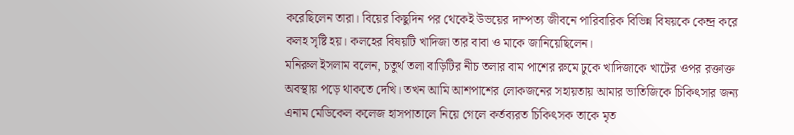করেছিলেন তারা। বিয়ের কিছুদিন পর থেকেই উভয়ের দাম্পত্য জীবনে পারিবারিক বিভিন্ন বিষয়কে কেন্দ্র করে কলহ সৃষ্টি হয়। কলহের বিষয়টি খাদিজা তার বাবা ও মাকে জানিয়েছিলেন।
মনিরুল ইসলাম বলেন, চতুর্থ তলা বাড়িটির নীচ তলার বাম পাশের রুমে ঢুকে খাদিজাকে খাটের ওপর রক্তাক্ত অবস্থায় পড়ে থাকতে দেখি। তখন আমি আশপাশের লোকজনের সহায়তায় আমার ভাতিজিকে চিকিৎসার জন্য এনাম মেডিকেল কলেজ হাসপাতালে নিয়ে গেলে কর্তব্যরত চিকিৎসক তাকে মৃত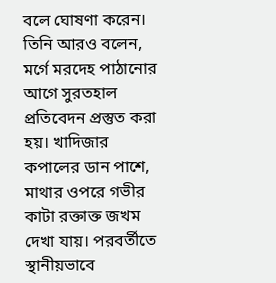বলে ঘোষণা করেন।
তিনি আরও বলেন, মর্গে মরদেহ পাঠানোর আগে সুরতহাল প্রতিবেদন প্রস্তুত করা হয়। খাদিজার কপালের ডান পাশে, মাথার ওপরে গভীর কাটা রক্তাক্ত জখম দেখা যায়। পরবর্তীতে স্থানীয়ভাবে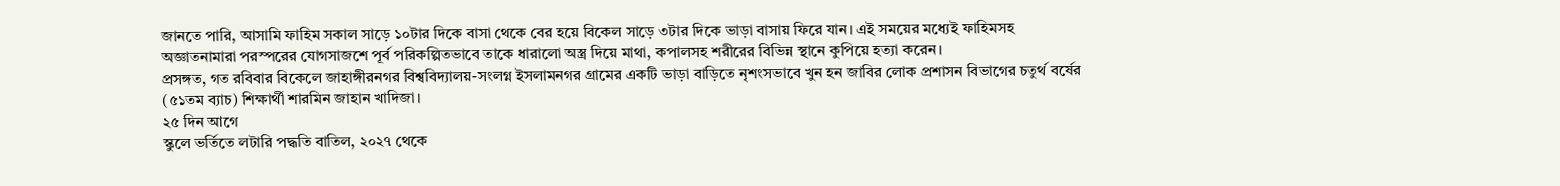জানতে পারি, আসামি ফাহিম সকাল সাড়ে ১০টার দিকে বাসা থেকে বের হয়ে বিকেল সাড়ে ৩টার দিকে ভাড়া বাসায় ফিরে যান। এই সময়ের মধ্যেই ফাহিমসহ অজ্ঞাতনামারা পরস্পরের যোগসাজশে পূর্ব পরিকল্পিতভাবে তাকে ধারালো অস্ত্র দিয়ে মাথা, কপালসহ শরীরের বিভিন্ন স্থানে কুপিয়ে হত্যা করেন।
প্রসঙ্গত, গত রবিবার বিকেলে জাহাঙ্গীরনগর বিশ্ববিদ্যালয়-সংলগ্ন ইসলামনগর গ্রামের একটি ভাড়া বাড়িতে নৃশংসভাবে খুন হন জাবির লোক প্রশাসন বিভাগের চতুর্থ বর্ষের (৫১তম ব্যাচ) শিক্ষার্থী শারমিন জাহান খাদিজা।
২৫ দিন আগে
স্কুলে ভর্তিতে লটারি পদ্ধতি বাতিল, ২০২৭ থেকে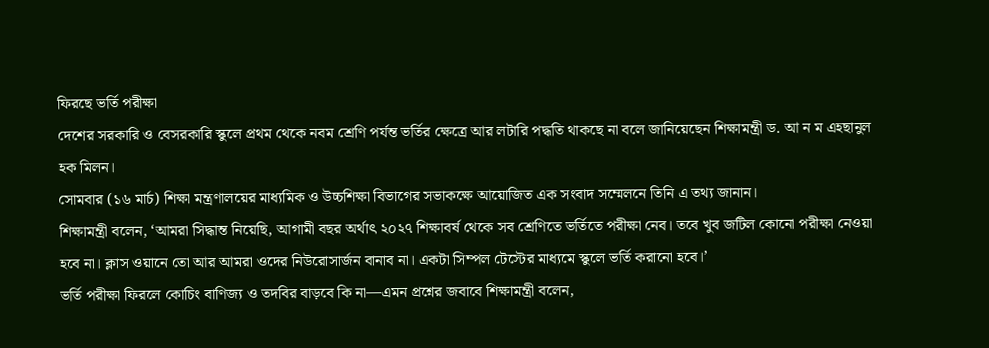ফিরছে ভর্তি পরীক্ষা
দেশের সরকারি ও বেসরকারি স্কুলে প্রথম থেকে নবম শ্রেণি পর্যন্ত ভর্তির ক্ষেত্রে আর লটারি পদ্ধতি থাকছে না বলে জানিয়েছেন শিক্ষামন্ত্রী ড. আ ন ম এহছানুল হক মিলন।
সোমবার (১৬ মার্চ) শিক্ষা মন্ত্রণালয়ের মাধ্যমিক ও উচ্চশিক্ষা বিভাগের সভাকক্ষে আয়োজিত এক সংবাদ সম্মেলনে তিনি এ তথ্য জানান।
শিক্ষামন্ত্রী বলেন, ‘আমরা সিদ্ধান্ত নিয়েছি, আগামী বছর অর্থাৎ ২০২৭ শিক্ষাবর্ষ থেকে সব শ্রেণিতে ভর্তিতে পরীক্ষা নেব। তবে খুব জটিল কোনো পরীক্ষা নেওয়া হবে না। ক্লাস ওয়ানে তো আর আমরা ওদের নিউরোসার্জন বানাব না। একটা সিম্পল টেস্টের মাধ্যমে স্কুলে ভর্তি করানো হবে।’
ভর্তি পরীক্ষা ফিরলে কোচিং বাণিজ্য ও তদবির বাড়বে কি না—এমন প্রশ্নের জবাবে শিক্ষামন্ত্রী বলেন,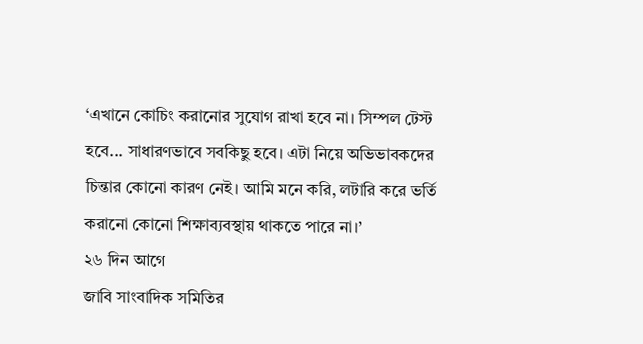‘এখানে কোচিং করানোর সুযোগ রাখা হবে না। সিম্পল টেস্ট হবে... সাধারণভাবে সবকিছু হবে। এটা নিয়ে অভিভাবকদের চিন্তার কোনো কারণ নেই। আমি মনে করি, লটারি করে ভর্তি করানো কোনো শিক্ষাব্যবস্থায় থাকতে পারে না।’
২৬ দিন আগে
জাবি সাংবাদিক সমিতির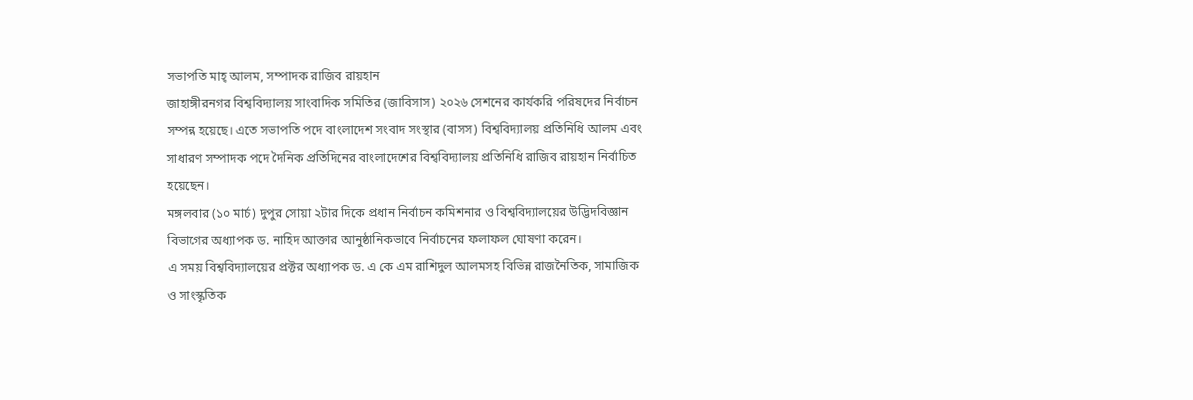সভাপতি মাহ্ আলম, সম্পাদক রাজিব রায়হান
জাহাঙ্গীরনগর বিশ্ববিদ্যালয় সাংবাদিক সমিতির (জাবিসাস) ২০২৬ সেশনের কার্যকরি পরিষদের নির্বাচন সম্পন্ন হয়েছে। এতে সভাপতি পদে বাংলাদেশ সংবাদ সংস্থার (বাসস) বিশ্ববিদ্যালয় প্রতিনিধি আলম এবং সাধারণ সম্পাদক পদে দৈনিক প্রতিদিনের বাংলাদেশের বিশ্ববিদ্যালয় প্রতিনিধি রাজিব রায়হান নির্বাচিত হয়েছেন।
মঙ্গলবার (১০ মার্চ) দুপুর সোয়া ২টার দিকে প্রধান নির্বাচন কমিশনার ও বিশ্ববিদ্যালয়ের উদ্ভিদবিজ্ঞান বিভাগের অধ্যাপক ড. নাহিদ আক্তার আনুষ্ঠানিকভাবে নির্বাচনের ফলাফল ঘোষণা করেন।
এ সময় বিশ্ববিদ্যালয়ের প্রক্টর অধ্যাপক ড. এ কে এম রাশিদুল আলমসহ বিভিন্ন রাজনৈতিক, সামাজিক ও সাংস্কৃতিক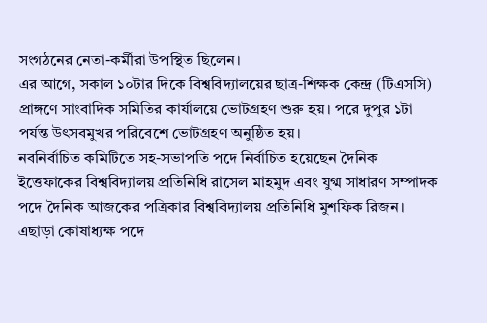সংগঠনের নেতা-কর্মীরা উপস্থিত ছিলেন।
এর আগে, সকাল ১০টার দিকে বিশ্ববিদ্যালয়ের ছাত্র-শিক্ষক কেন্দ্র (টিএসসি) প্রাঙ্গণে সাংবাদিক সমিতির কার্যালয়ে ভোটগ্রহণ শুরু হয়। পরে দুপুর ১টা পর্যন্ত উৎসবমুখর পরিবেশে ভোটগ্রহণ অনুষ্ঠিত হয়।
নবনির্বাচিত কমিটিতে সহ-সভাপতি পদে নির্বাচিত হয়েছেন দৈনিক ইত্তেফাকের বিশ্ববিদ্যালয় প্রতিনিধি রাসেল মাহমুদ এবং যুগ্ম সাধারণ সম্পাদক পদে দৈনিক আজকের পত্রিকার বিশ্ববিদ্যালয় প্রতিনিধি মুশফিক রিজন।
এছাড়া কোষাধ্যক্ষ পদে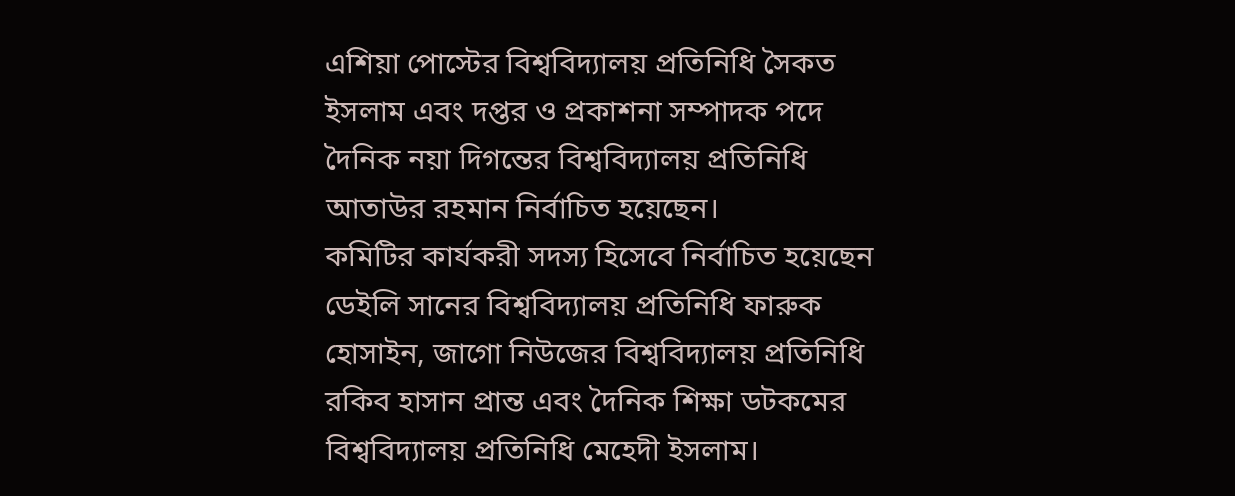এশিয়া পোস্টের বিশ্ববিদ্যালয় প্রতিনিধি সৈকত ইসলাম এবং দপ্তর ও প্রকাশনা সম্পাদক পদে দৈনিক নয়া দিগন্তের বিশ্ববিদ্যালয় প্রতিনিধি আতাউর রহমান নির্বাচিত হয়েছেন।
কমিটির কার্যকরী সদস্য হিসেবে নির্বাচিত হয়েছেন ডেইলি সানের বিশ্ববিদ্যালয় প্রতিনিধি ফারুক হোসাইন, জাগো নিউজের বিশ্ববিদ্যালয় প্রতিনিধি রকিব হাসান প্রান্ত এবং দৈনিক শিক্ষা ডটকমের বিশ্ববিদ্যালয় প্রতিনিধি মেহেদী ইসলাম।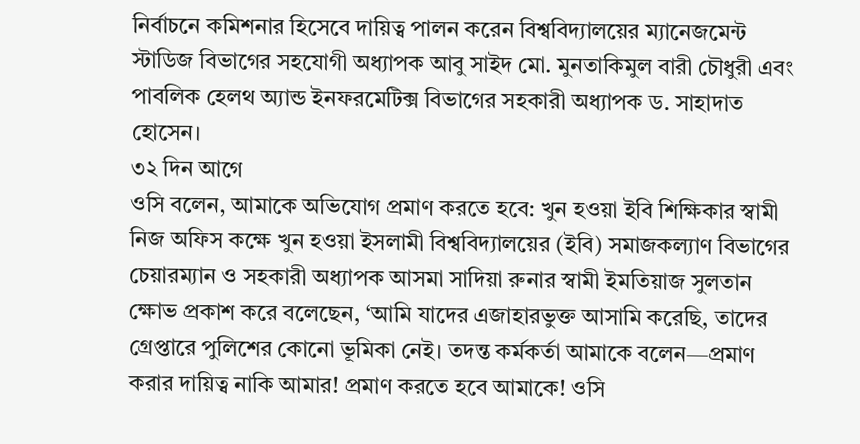নির্বাচনে কমিশনার হিসেবে দায়িত্ব পালন করেন বিশ্ববিদ্যালয়ের ম্যানেজমেন্ট স্টাডিজ বিভাগের সহযোগী অধ্যাপক আবু সাইদ মো. মুনতাকিমুল বারী চৌধুরী এবং পাবলিক হেলথ অ্যান্ড ইনফরমেটিক্স বিভাগের সহকারী অধ্যাপক ড. সাহাদাত হোসেন।
৩২ দিন আগে
ওসি বলেন, আমাকে অভিযোগ প্রমাণ করতে হবে: খুন হওয়া ইবি শিক্ষিকার স্বামী
নিজ অফিস কক্ষে খুন হওয়া ইসলামী বিশ্ববিদ্যালয়ের (ইবি) সমাজকল্যাণ বিভাগের চেয়ারম্যান ও সহকারী অধ্যাপক আসমা সাদিয়া রুনার স্বামী ইমতিয়াজ সুলতান ক্ষোভ প্রকাশ করে বলেছেন, ‘আমি যাদের এজাহারভুক্ত আসামি করেছি, তাদের গ্রেপ্তারে পুলিশের কোনো ভূমিকা নেই। তদন্ত কর্মকর্তা আমাকে বলেন—প্রমাণ করার দায়িত্ব নাকি আমার! প্রমাণ করতে হবে আমাকে! ওসি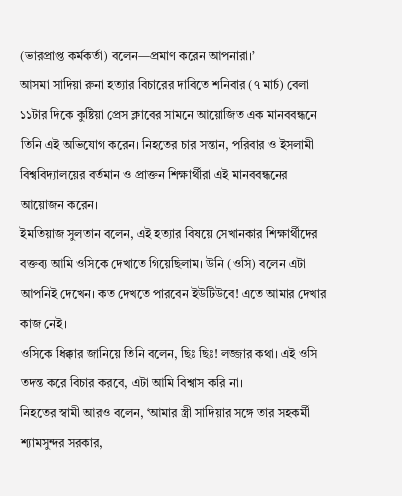(ভারপ্রাপ্ত কর্মকর্তা) বলেন—প্রমাণ করেন আপনারা।’
আসমা সাদিয়া রুনা হত্যার বিচারের দাবিতে শনিবার (৭ মার্চ) বেলা ১১টার দিকে কুষ্টিয়া প্রেস ক্লাবের সামনে আয়োজিত এক মানববন্ধনে তিনি এই অভিযোগ করেন। নিহতের চার সন্তান, পরিবার ও ইসলামী বিশ্ববিদ্যালয়ের বর্তমান ও প্রাক্তন শিক্ষার্থীরা এই মানববন্ধনের আয়োজন করেন।
ইমতিয়াজ সুলতান বলেন, এই হত্যার বিষয়ে সেখানকার শিক্ষার্থীদের বক্তব্য আমি ওসিকে দেখাতে গিয়েছিলাম। উনি (ওসি) বলেন এটা আপনিই দেখেন। কত দেখতে পারবেন ইউটিউবে! এতে আমার দেখার কাজ নেই।
ওসিকে ধিক্কার জানিয়ে তিনি বলেন, ছিঃ ছিঃ! লজ্জার কথা। এই ওসি তদন্ত করে বিচার করবে, এটা আমি বিশ্বাস করি না।
নিহতের স্বামী আরও বলেন, ‘আমার স্ত্রী সাদিয়ার সঙ্গে তার সহকর্মী শ্যামসুন্দর সরকার,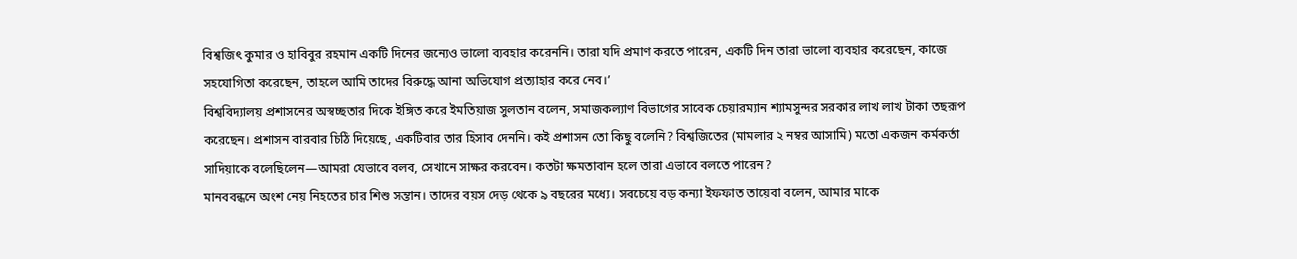বিশ্বজিৎ কুমার ও হাবিবুর রহমান একটি দিনের জন্যেও ভালো ব্যবহার করেননি। তারা যদি প্রমাণ করতে পারেন, একটি দিন তারা ভালো ব্যবহার করেছেন, কাজে সহযোগিতা করেছেন, তাহলে আমি তাদের বিরুদ্ধে আনা অভিযোগ প্রত্যাহার করে নেব।’
বিশ্ববিদ্যালয় প্রশাসনের অস্বচ্ছতার দিকে ইঙ্গিত করে ইমতিয়াজ সুলতান বলেন, সমাজকল্যাণ বিভাগের সাবেক চেয়ারম্যান শ্যামসুন্দর সরকার লাখ লাখ টাকা তছরূপ করেছেন। প্রশাসন বারবার চিঠি দিয়েছে, একটিবার তার হিসাব দেননি। কই প্রশাসন তো কিছু বলেনি? বিশ্বজিতের (মামলার ২ নম্বর আসামি) মতো একজন কর্মকর্তা সাদিয়াকে বলেছিলেন—আমরা যেভাবে বলব, সেখানে সাক্ষর করবেন। কতটা ক্ষমতাবান হলে তারা এভাবে বলতে পারেন?
মানববন্ধনে অংশ নেয় নিহতের চার শিশু সন্তান। তাদের বয়স দেড় থেকে ৯ বছরের মধ্যে। সবচেয়ে বড় কন্যা ইফফাত তায়েবা বলেন, আমার মাকে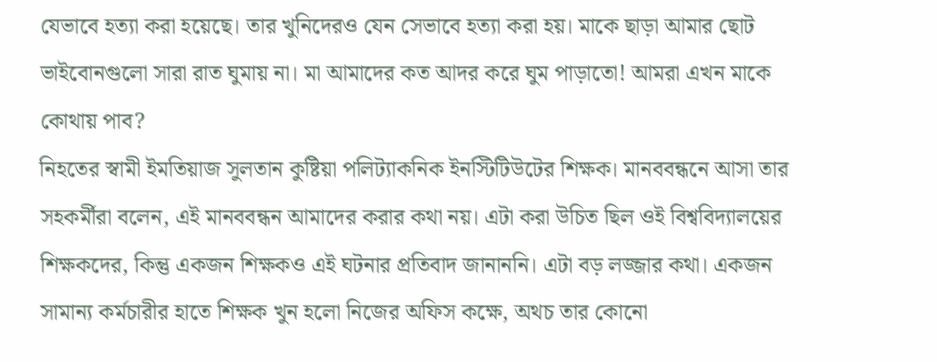যেভাবে হত্যা করা হয়েছে। তার খুনিদেরও যেন সেভাবে হত্যা করা হয়। মাকে ছাড়া আমার ছোট ভাইবোনগুলো সারা রাত ঘুমায় না। মা আমাদের কত আদর করে ঘুম পাড়াতো! আমরা এখন মাকে কোথায় পাব?
নিহতের স্বামী ইমতিয়াজ সুলতান কুষ্টিয়া পলিট্যাকনিক ইনস্টিটিউটের শিক্ষক। মানববন্ধনে আসা তার সহকর্মীরা বলেন, এই মানববন্ধন আমাদের করার কথা নয়। এটা করা উচিত ছিল ওই বিশ্ববিদ্যালয়ের শিক্ষকদের, কিন্তু একজন শিক্ষকও এই ঘটনার প্রতিবাদ জানাননি। এটা বড় লজ্জার কথা। একজন সামান্য কর্মচারীর হাতে শিক্ষক খুন হলো নিজের অফিস কক্ষে, অথচ তার কোনো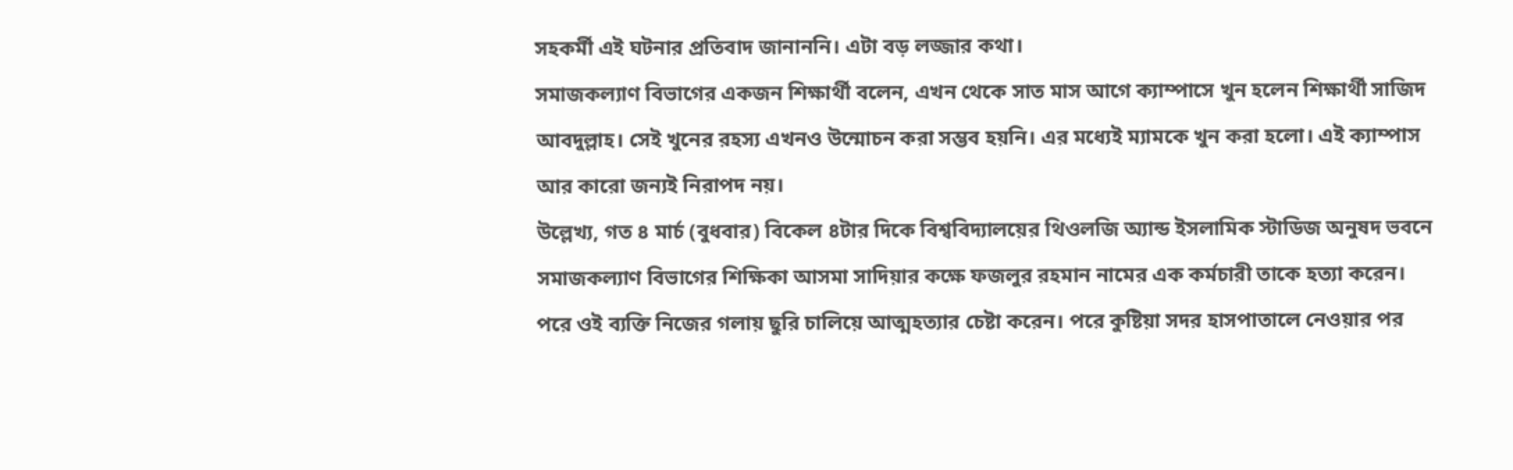সহকর্মী এই ঘটনার প্রতিবাদ জানাননি। এটা বড় লজ্জার কথা।
সমাজকল্যাণ বিভাগের একজন শিক্ষার্থী বলেন, এখন থেকে সাত মাস আগে ক্যাম্পাসে খুন হলেন শিক্ষার্থী সাজিদ আবদুল্লাহ। সেই খুনের রহস্য এখনও উন্মোচন করা সম্ভব হয়নি। এর মধ্যেই ম্যামকে খুন করা হলো। এই ক্যাম্পাস আর কারো জন্যই নিরাপদ নয়।
উল্লেখ্য, গত ৪ মার্চ (বুধবার) বিকেল ৪টার দিকে বিশ্ববিদ্যালয়ের থিওলজি অ্যান্ড ইসলামিক স্টাডিজ অনুষদ ভবনে সমাজকল্যাণ বিভাগের শিক্ষিকা আসমা সাদিয়ার কক্ষে ফজলুর রহমান নামের এক কর্মচারী তাকে হত্যা করেন। পরে ওই ব্যক্তি নিজের গলায় ছুরি চালিয়ে আত্মহত্যার চেষ্টা করেন। পরে কুষ্টিয়া সদর হাসপাতালে নেওয়ার পর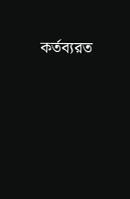কর্তব্যরত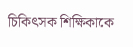চিকিৎসক শিক্ষিকাকে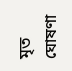মৃত ঘোষণা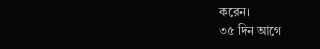করেন।
৩৫ দিন আগে